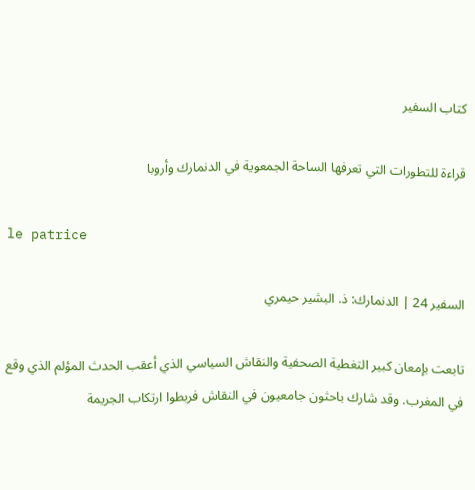كتاب السفير

قراءة للتطورات التي تعرفها الساحة الجمعوية في الدنمارك وأروبا

le patrice

السفير 24 | الدنمارك: ذ. البشير حيمري

تابعت بإمعان كبير التغطية الصحفية والنقاش السياسي الذي أعقب الحدث المؤلم الذي وقع في المغرب. وقد شارك باحثون جامعيون في النقاش فربطوا ارتكاب الجريمة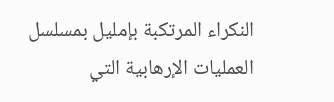النكراء المرتكبة بإمليل بمسلسل العمليات الإرهابية التي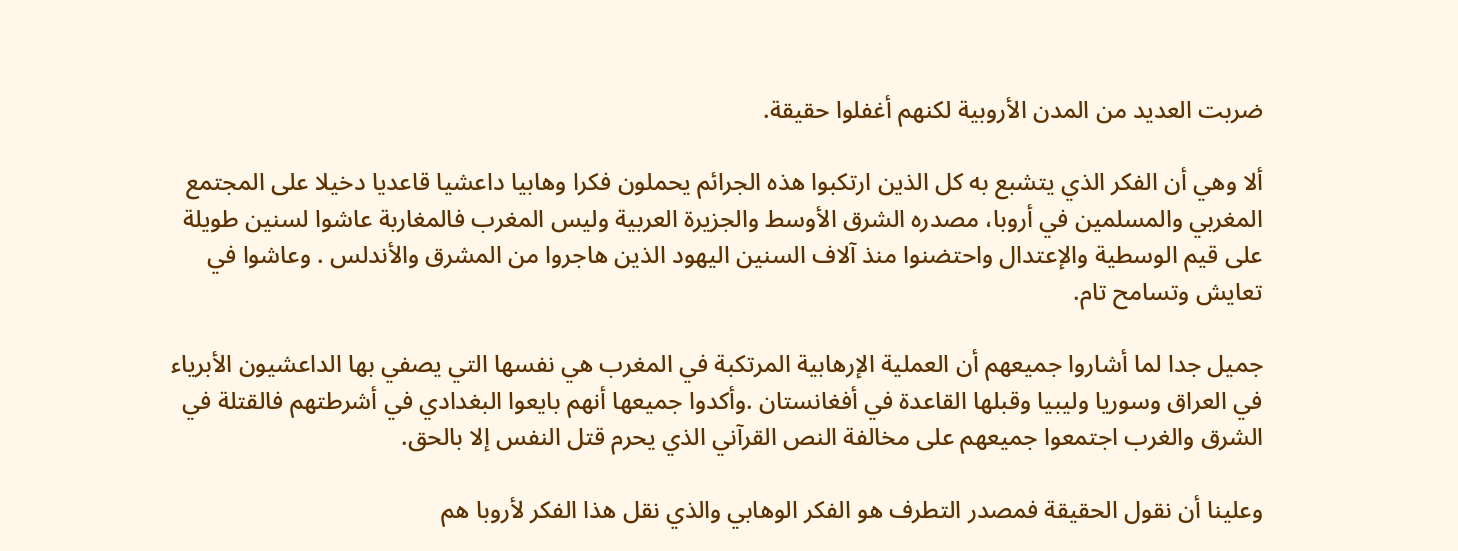ضربت العديد من المدن الأروبية لكنهم أغفلوا حقيقة.

ألا وهي أن الفكر الذي يتشبع به كل الذين ارتكبوا هذه الجرائم يحملون فكرا وهابيا داعشيا قاعديا دخيلا على المجتمع المغربي والمسلمين في أروبا، مصدره الشرق الأوسط والجزيرة العربية وليس المغرب فالمغاربة عاشوا لسنين طويلة على قيم الوسطية والإعتدال واحتضنوا منذ آلاف السنين اليهود الذين هاجروا من المشرق والأندلس . وعاشوا في تعايش وتسامح تام.

جميل جدا لما أشاروا جميعهم أن العملية الإرهابية المرتكبة في المغرب هي نفسها التي يصفي بها الداعشيون الأبرياء في العراق وسوريا وليبيا وقبلها القاعدة في أفغانستان .وأكدوا جميعها أنهم بايعوا البغدادي في أشرطتهم فالقتلة في الشرق والغرب اجتمعوا جميعهم على مخالفة النص القرآني الذي يحرم قتل النفس إلا بالحق.

وعلينا أن نقول الحقيقة فمصدر التطرف هو الفكر الوهابي والذي نقل هذا الفكر لأروبا هم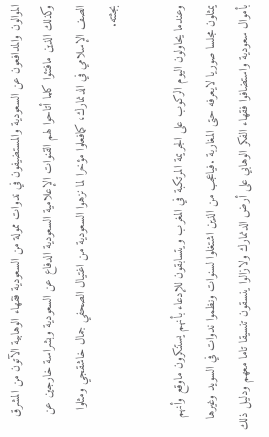الموالون والمدافعون عن السعودية والمستضيفون في ندوات ممولة من السعودية فقهاء الوهابية الآتون من المشرق وكذلك الذين مافتئوا كلما أتاحوا لهم القنوات الإعلامية السعودية الدفاع عن السعودية وبشراسة خارجين عن الصف الإسلامي في الدنمارك، كمافعلوا مؤخرا لما نزهوا السعودية من اغتيال الصحفي جمال خاشقجي ومثلوا بجثته.

وعندما يحاولون اليوم الركوب على الجريمة المرتكبة في المغرب ويتسابقون للإدعاء بأنهم يستنكرون ماوقع وأنهم يمثلون مجلسا صوريا لايعرفه حتى المغاربة .فياعجب من الذين اشتغلوا لسنوات ونظموا ندوات في السويد وغيرها بأموال سعودية واستضافوا فقهاء الفكر الوهابي على أرض الدنمارك ولازالوا ينسقون تنسيقا تاما معهم ودليل ذلك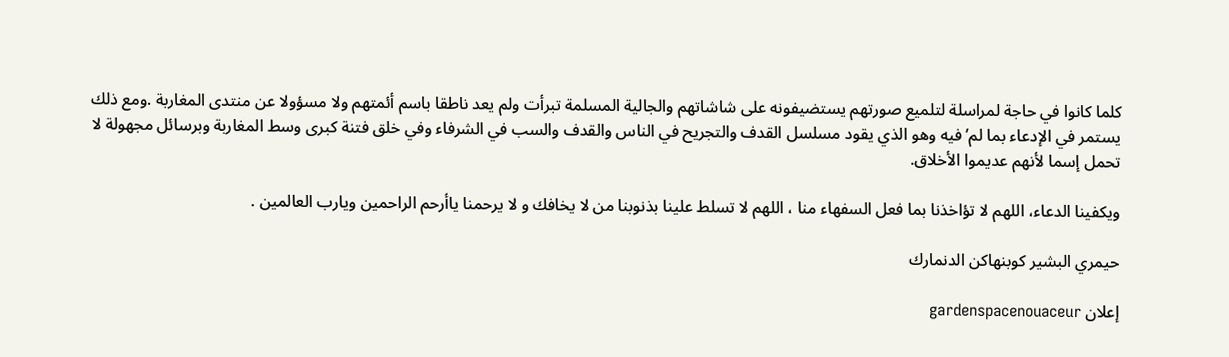كلما كانوا في حاجة لمراسلة لتلميع صورتهم يستضيفونه على شاشاتهم والجالية المسلمة تبرأت ولم يعد ناطقا باسم أئمتهم ولا مسؤولا عن منتدى المغاربة .ومع ذلك يستمر في الإدعاء بما لم’ فيه وهو الذي يقود مسلسل القدف والتجريح في الناس والقدف والسب في الشرفاء وفي خلق فتنة كبرى وسط المغاربة وبرسائل مجهولة لا تحمل إسما لأنهم عديموا الأخلاق.

ويكفينا الدعاء، اللهم لا تؤاخذنا بما فعل السفهاء منا ، اللهم لا تسلط علينا بذنوبنا من لا يخافك و لا يرحمنا ياأرحم الراحمين ويارب العالمين .

حيمري البشير كوبنهاكن الدنمارك

إعلان gardenspacenouaceur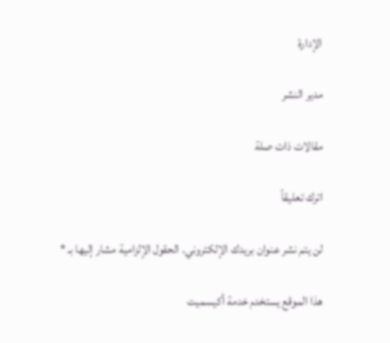الإدارة

مدير النشر

مقالات ذات صلة

اترك تعليقاً

لن يتم نشر عنوان بريدك الإلكتروني. الحقول الإلزامية مشار إليها بـ *

هذا الموقع يستخدم خدمة أكيسميت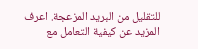للتقليل من البريد المزعجة. اعرف المزيد عن كيفية التعامل مع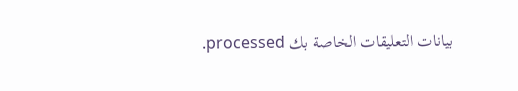بيانات التعليقات الخاصة بك processed.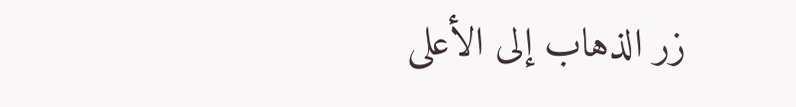زر الذهاب إلى الأعلى